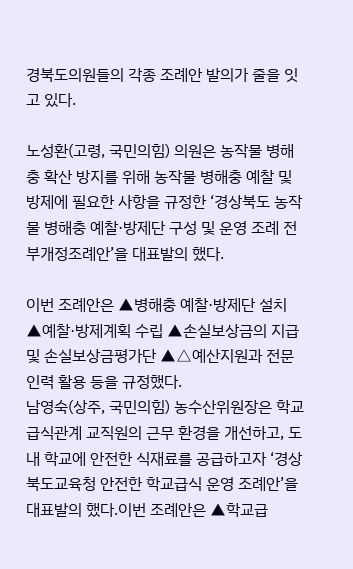경북도의원들의 각종 조례안 발의가 줄을 잇고 있다.

노성환(고령, 국민의힘) 의원은 농작물 병해충 확산 방지를 위해 농작물 병해충 예찰 및 방제에 필요한 사항을 규정한 ‘경상북도 농작물 병해충 예찰·방제단 구성 및 운영 조례 전부개정조례안’을 대표발의 했다.

이번 조례안은 ▲병해충 예찰·방제단 설치 ▲예찰·방제계획 수립 ▲손실보상금의 지급 및 손실보상금평가단 ▲△예산지원과 전문인력 활용 등을 규정했다.
남영숙(상주, 국민의힘) 농수산위원장은 학교급식관계 교직원의 근무 환경을 개선하고, 도내 학교에 안전한 식재료를 공급하고자 ‘경상북도교육청 안전한 학교급식 운영 조례안’을 대표발의 했다.이번 조례안은 ▲학교급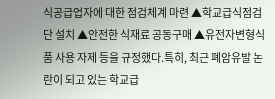식공급업자에 대한 점검체계 마련 ▲학교급식점검단 설치 ▲안전한 식재료 공동구매 ▲유전자변형식품 사용 자제 등을 규정했다.특히, 최근 폐암유발 논란이 되고 있는 학교급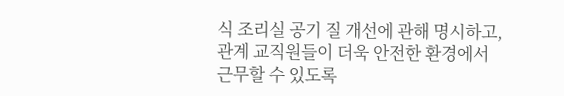식 조리실 공기 질 개선에 관해 명시하고, 관계 교직원들이 더욱 안전한 환경에서 근무할 수 있도록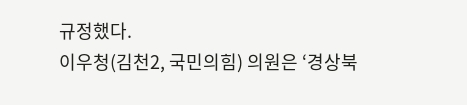규정했다.
이우청(김천2, 국민의힘) 의원은 ‘경상북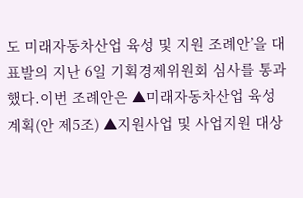도 미래자동차산업 육성 및 지원 조례안’을 대표발의 지난 6일 기획경제위원회 심사를 통과했다.이번 조례안은 ▲미래자동차산업 육성계획(안 제5조) ▲지원사업 및 사업지원 대상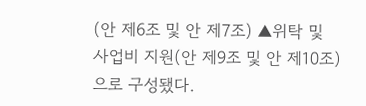(안 제6조 및 안 제7조) ▲위탁 및 사업비 지원(안 제9조 및 안 제10조)으로 구성됐다.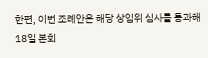한편, 이번 조례안은 해당 상임위 심사를 통과해 18일 본회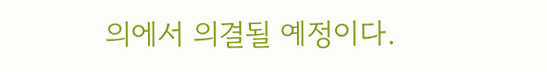의에서 의결될 예정이다.